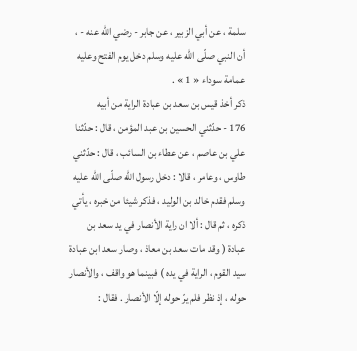سلمة ، عن أبي الزبير ، عن جابر - رضي اللّه عنه - ، أن النبي صلّى اللّه عليه وسلم دخل يوم الفتح وعليه عمامة سوداء « 1 » .
ذكر أخذ قيس بن سعد بن عبادة الراية من أبيه
176 - حدّثني الحسين بن عبد المؤمن ، قال : حدّثنا علي بن عاصم ، عن عطاء بن السائب ، قال : حدّثني طاوس ، وعامر ، قالا : دخل رسول اللّه صلّى اللّه عليه وسلم فقدم خالد بن الوليد ، فذكر شيئا من خبره ، يأتي ذكره ، ثم قال : ألا ان راية الأنصار في يد سعد بن عبادة ( وقد مات سعد بن معاذ ، وصار سعد ابن عبادة سيد القوم ، الراية في يده ) فبينما هو واقف ، والأنصار حوله ، إذ نظر فلم يرّ حوله إلّا الأنصار . فقال :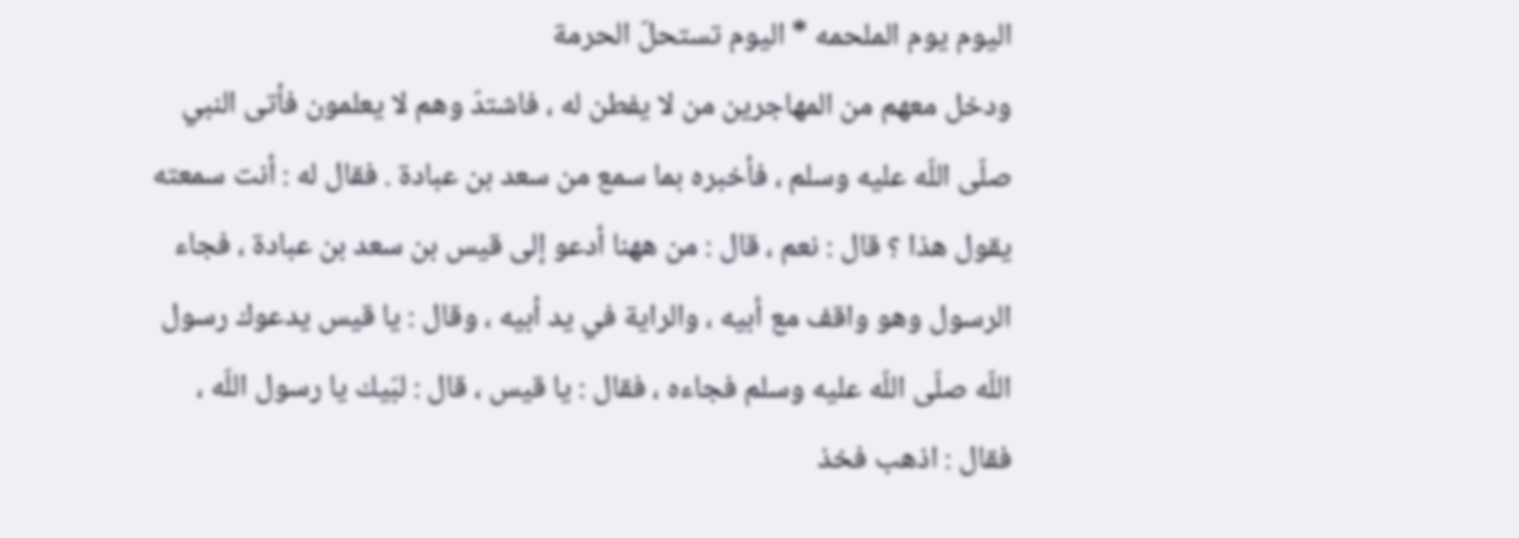اليوم يوم الملحمه * اليوم تستحلّ الحرمة
ودخل معهم من المهاجرين من لا يفطن له ، فاشتدّ وهم لا يعلمون فأتى النبي صلّى اللّه عليه وسلم ، فأخبره بما سمع من سعد بن عبادة . فقال له : أنت سمعته يقول هذا ؟ قال : نعم ، قال : من ههنا أدعو إلى قيس بن سعد بن عبادة ، فجاء الرسول وهو واقف مع أبيه ، والراية في يد أبيه ، وقال : يا قيس يدعوك رسول اللّه صلّى اللّه عليه وسلم فجاءه ، فقال : يا قيس ، قال : لبّيك يا رسول اللّه ، فقال : اذهب فخذ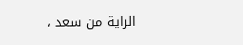الراية من سعد ،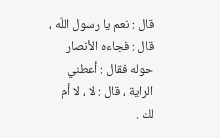قال : نعم يا رسول اللّه ، قال : فجاءه الأنصار حوله فقال : أعطني الراية ، قال : لا ، لا أم لك .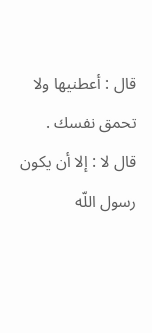قال : أعطنيها ولا تحمق نفسك .
قال لا : إلا أن يكون رسول اللّه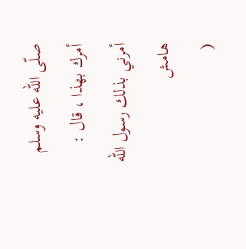صلّى اللّه عليه وسلم أمرك بهذا ، قال : أمرني بذلك رسول اللّه
هامش
(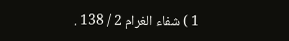1 ) شفاء الغرام 2 / 138 .